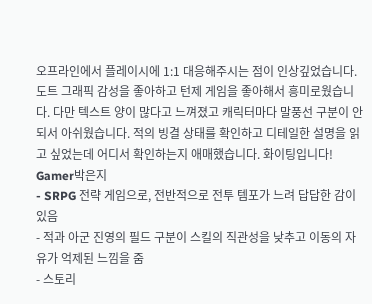오프라인에서 플레이시에 1:1 대응해주시는 점이 인상깊었습니다. 도트 그래픽 감성을 좋아하고 턴제 게임을 좋아해서 흥미로웠습니다. 다만 텍스트 양이 많다고 느껴졌고 캐릭터마다 말풍선 구분이 안되서 아쉬웠습니다. 적의 빙결 상태를 확인하고 디테일한 설명을 읽고 싶었는데 어디서 확인하는지 애매했습니다. 화이팅입니다!
Gamer박은지
- SRPG 전략 게임으로, 전반적으로 전투 템포가 느려 답답한 감이 있음
- 적과 아군 진영의 필드 구분이 스킬의 직관성을 낮추고 이동의 자유가 억제된 느낌을 줌
- 스토리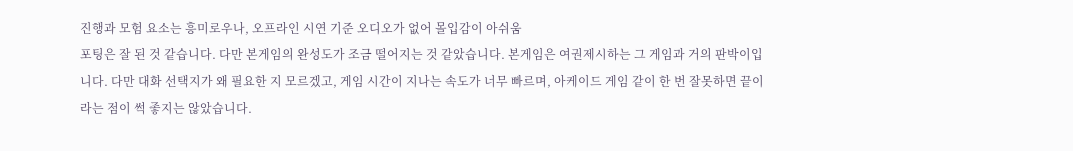진행과 모험 요소는 흥미로우나, 오프라인 시연 기준 오디오가 없어 몰입감이 아쉬움
포팅은 잘 된 것 같습니다. 다만 본게임의 완성도가 조금 떨어지는 것 같았습니다. 본게임은 여권제시하는 그 게임과 거의 판박이입니다. 다만 대화 선택지가 왜 필요한 지 모르겠고, 게임 시간이 지나는 속도가 너무 빠르며, 아케이드 게임 같이 한 번 잘못하면 끝이라는 점이 썩 좋지는 않았습니다.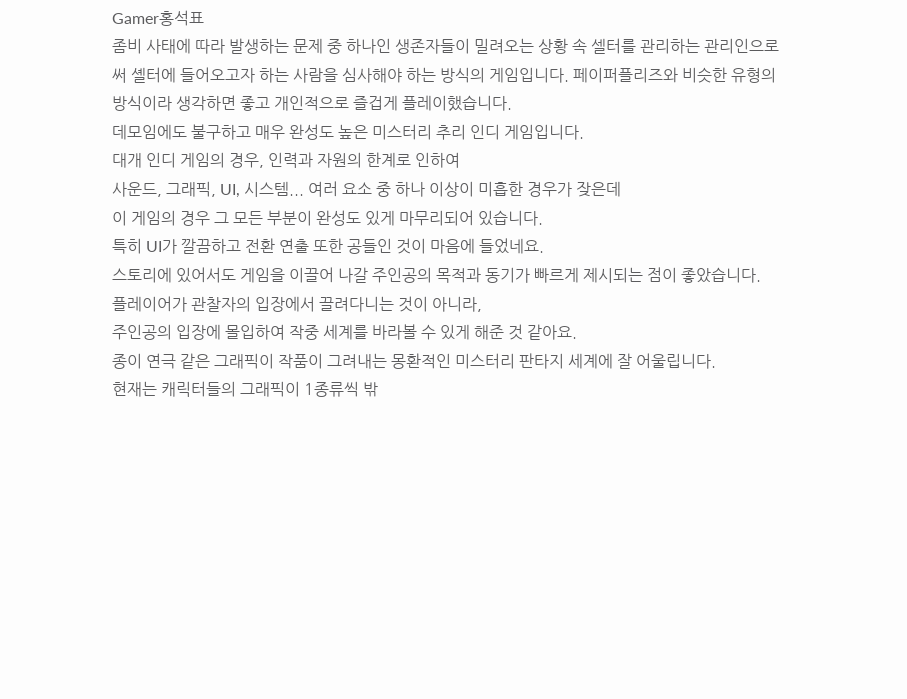Gamer홍석표
좀비 사태에 따라 발생하는 문제 중 하나인 생존자들이 밀려오는 상황 속 셀터를 관리하는 관리인으로써 셸터에 들어오고자 하는 사람을 심사해야 하는 방식의 게임입니다. 페이퍼플리즈와 비슷한 유형의 방식이라 생각하면 좋고 개인적으로 즐겁게 플레이했습니다.
데모임에도 불구하고 매우 완성도 높은 미스터리 추리 인디 게임입니다.
대개 인디 게임의 경우, 인력과 자원의 한계로 인하여
사운드, 그래픽, UI, 시스템... 여러 요소 중 하나 이상이 미흡한 경우가 잦은데
이 게임의 경우 그 모든 부분이 완성도 있게 마무리되어 있습니다.
특히 UI가 깔끔하고 전환 연출 또한 공들인 것이 마음에 들었네요.
스토리에 있어서도 게임을 이끌어 나갈 주인공의 목적과 동기가 빠르게 제시되는 점이 좋았습니다.
플레이어가 관찰자의 입장에서 끌려다니는 것이 아니라,
주인공의 입장에 몰입하여 작중 세계를 바라볼 수 있게 해준 것 같아요.
종이 연극 같은 그래픽이 작품이 그려내는 몽환적인 미스터리 판타지 세계에 잘 어울립니다.
현재는 캐릭터들의 그래픽이 1종류씩 밖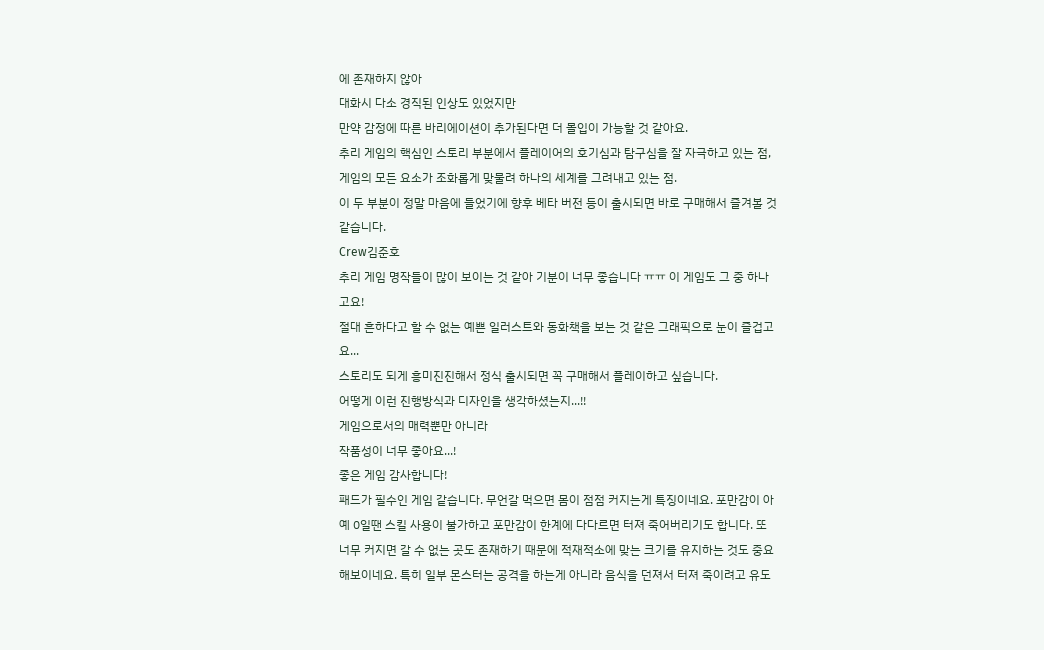에 존재하지 않아
대화시 다소 경직된 인상도 있었지만
만약 감정에 따른 바리에이션이 추가된다면 더 몰입이 가능할 것 같아요.
추리 게임의 핵심인 스토리 부분에서 플레이어의 호기심과 탐구심을 잘 자극하고 있는 점,
게임의 모든 요소가 조화롭게 맞물려 하나의 세계를 그려내고 있는 점.
이 두 부분이 정말 마음에 들었기에 향후 베타 버전 등이 출시되면 바로 구매해서 즐겨볼 것 같습니다.
Crew김준호
추리 게임 명작들이 많이 보이는 것 같아 기분이 너무 좋습니다 ㅠㅠ 이 게임도 그 중 하나고요!
절대 흔하다고 할 수 없는 예쁜 일러스트와 동화책을 보는 것 같은 그래픽으로 눈이 즐겁고요...
스토리도 되게 흥미진진해서 정식 출시되면 꼭 구매해서 플레이하고 싶습니다.
어떻게 이런 진행방식과 디자인을 생각하셨는지...!!
게임으로서의 매력뿐만 아니라
작품성이 너무 좋아요...!
좋은 게임 감사합니다!
패드가 필수인 게임 같습니다. 무언갈 먹으면 몸이 점점 커지는게 특징이네요. 포만감이 아예 0일땐 스킬 사용이 불가하고 포만감이 한계에 다다르면 터져 죽어버리기도 합니다. 또 너무 커지면 갈 수 없는 곳도 존재하기 때문에 적재적소에 맞는 크기를 유지하는 것도 중요해보이네요. 특히 일부 몬스터는 공격을 하는게 아니라 음식을 던져서 터져 죽이려고 유도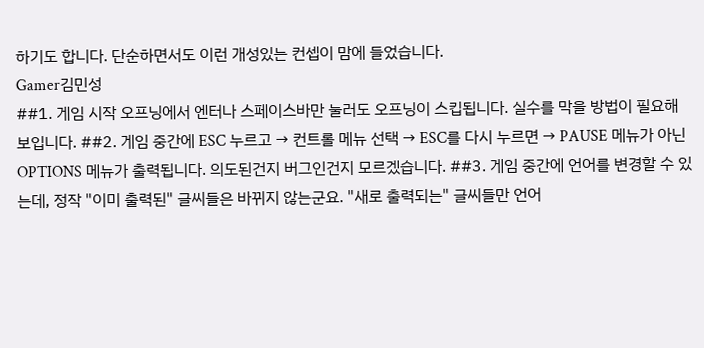하기도 합니다. 단순하면서도 이런 개성있는 컨셉이 맘에 들었습니다.
Gamer김민성
##1. 게임 시작 오프닝에서 엔터나 스페이스바만 눌러도 오프닝이 스킵됩니다. 실수를 막을 방법이 필요해 보입니다. ##2. 게임 중간에 ESC 누르고 → 컨트롤 메뉴 선택 → ESC를 다시 누르면 → PAUSE 메뉴가 아닌 OPTIONS 메뉴가 출력됩니다. 의도된건지 버그인건지 모르겠습니다. ##3. 게임 중간에 언어를 변경할 수 있는데, 정작 "이미 출력된" 글씨들은 바뀌지 않는군요. "새로 출력되는" 글씨들만 언어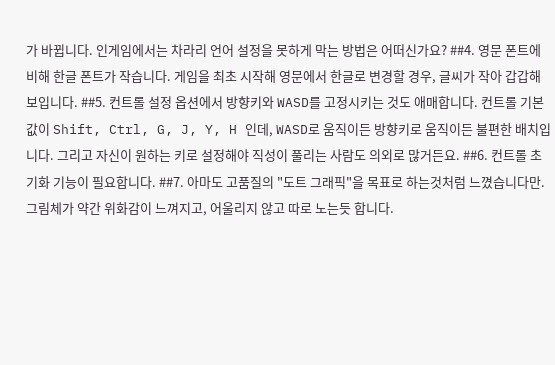가 바뀝니다. 인게임에서는 차라리 언어 설정을 못하게 막는 방법은 어떠신가요? ##4. 영문 폰트에 비해 한글 폰트가 작습니다. 게임을 최초 시작해 영문에서 한글로 변경할 경우, 글씨가 작아 갑갑해 보입니다. ##5. 컨트롤 설정 옵션에서 방향키와 WASD를 고정시키는 것도 애매합니다. 컨트롤 기본값이 Shift, Ctrl, G, J, Y, H 인데, WASD로 움직이든 방향키로 움직이든 불편한 배치입니다. 그리고 자신이 원하는 키로 설정해야 직성이 풀리는 사람도 의외로 많거든요. ##6. 컨트롤 초기화 기능이 필요합니다. ##7. 아마도 고품질의 "도트 그래픽"을 목표로 하는것처럼 느꼈습니다만. 그림체가 약간 위화감이 느껴지고, 어울리지 않고 따로 노는듯 합니다.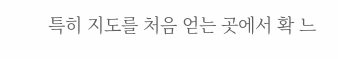특히 지도를 처음 얻는 곳에서 확 느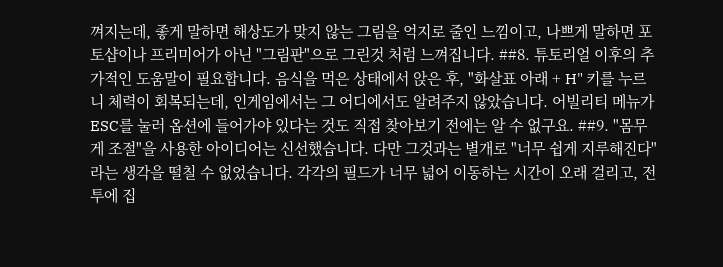껴지는데, 좋게 말하면 해상도가 맞지 않는 그림을 억지로 줄인 느낌이고, 나쁘게 말하면 포토샵이나 프리미어가 아닌 "그림판"으로 그린것 처럼 느껴집니다. ##8. 튜토리얼 이후의 추가적인 도움말이 필요합니다. 음식을 먹은 상태에서 앉은 후, "화살표 아래 + H" 키를 누르니 체력이 회복되는데, 인게임에서는 그 어디에서도 알려주지 않았습니다. 어빌리티 메뉴가 ESC를 눌러 옵션에 들어가야 있다는 것도 직접 찾아보기 전에는 알 수 없구요. ##9. "몸무게 조절"을 사용한 아이디어는 신선했습니다. 다만 그것과는 별개로 "너무 쉽게 지루해진다" 라는 생각을 떨칠 수 없었습니다. 각각의 필드가 너무 넓어 이동하는 시간이 오래 걸리고, 전투에 집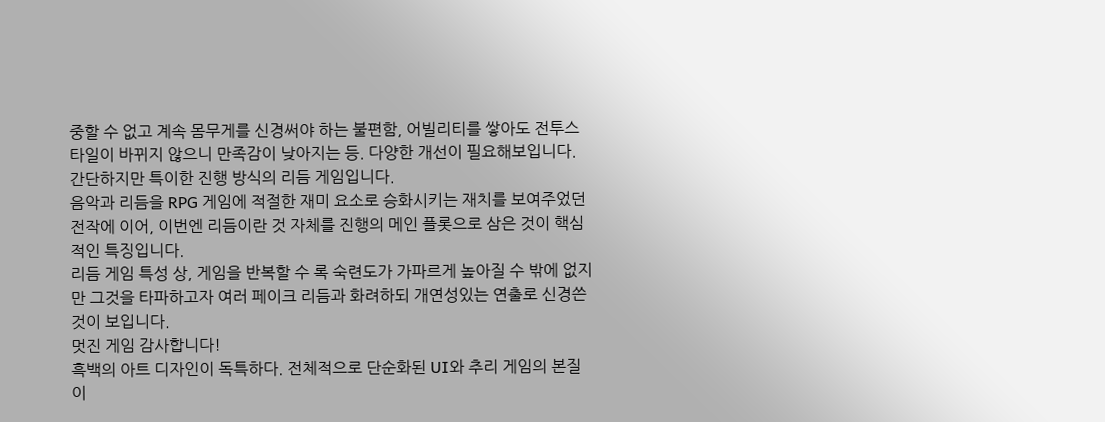중할 수 없고 계속 몸무게를 신경써야 하는 불편함, 어빌리티를 쌓아도 전투스타일이 바뀌지 않으니 만족감이 낮아지는 등. 다양한 개선이 필요해보입니다.
간단하지만 특이한 진행 방식의 리듬 게임입니다.
음악과 리듬을 RPG 게임에 적절한 재미 요소로 승화시키는 재치를 보여주었던 전작에 이어, 이번엔 리듬이란 것 자체를 진행의 메인 플롯으로 삼은 것이 핵심적인 특징입니다.
리듬 게임 특성 상, 게임을 반복할 수 록 숙련도가 가파르게 높아질 수 밖에 없지만 그것을 타파하고자 여러 페이크 리듬과 화려하되 개연성있는 연출로 신경쓴 것이 보입니다.
멋진 게임 감사합니다!
흑백의 아트 디자인이 독특하다. 전체적으로 단순화된 UI와 추리 게임의 본질 이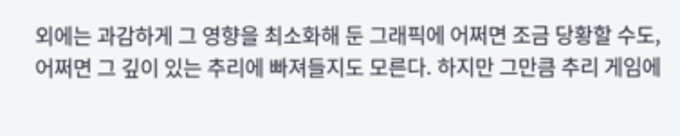외에는 과감하게 그 영향을 최소화해 둔 그래픽에 어쩌면 조금 당황할 수도, 어쩌면 그 깊이 있는 추리에 빠져들지도 모른다. 하지만 그만큼 추리 게임에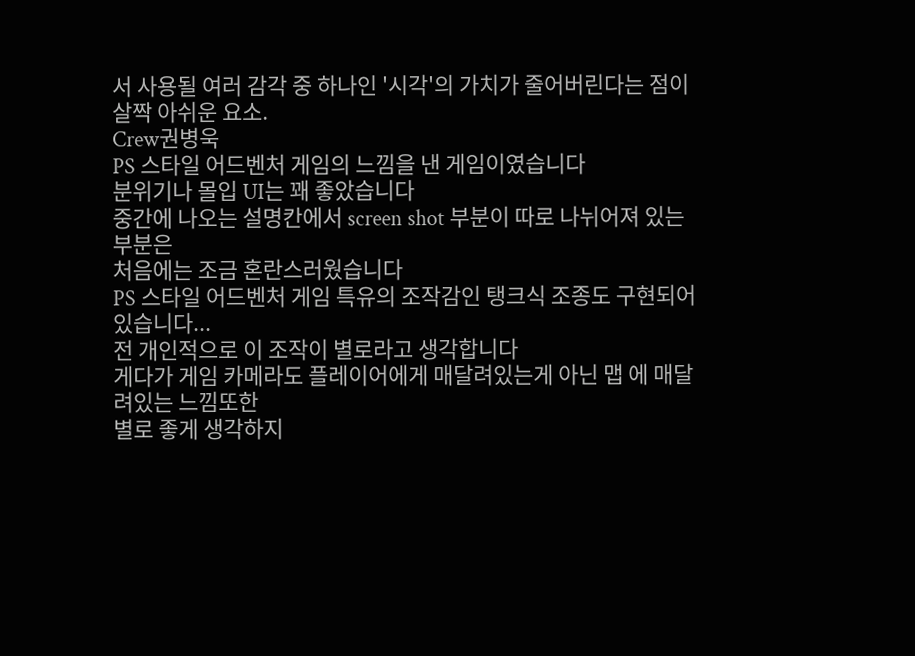서 사용될 여러 감각 중 하나인 '시각'의 가치가 줄어버린다는 점이 살짝 아쉬운 요소.
Crew권병욱
PS 스타일 어드벤처 게임의 느낌을 낸 게임이였습니다
분위기나 몰입 UI는 꽤 좋았습니다
중간에 나오는 설명칸에서 screen shot 부분이 따로 나뉘어져 있는 부분은
처음에는 조금 혼란스러웠습니다
PS 스타일 어드벤처 게임 특유의 조작감인 탱크식 조종도 구현되어있습니다...
전 개인적으로 이 조작이 별로라고 생각합니다
게다가 게임 카메라도 플레이어에게 매달려있는게 아닌 맵 에 매달려있는 느낌또한
별로 좋게 생각하지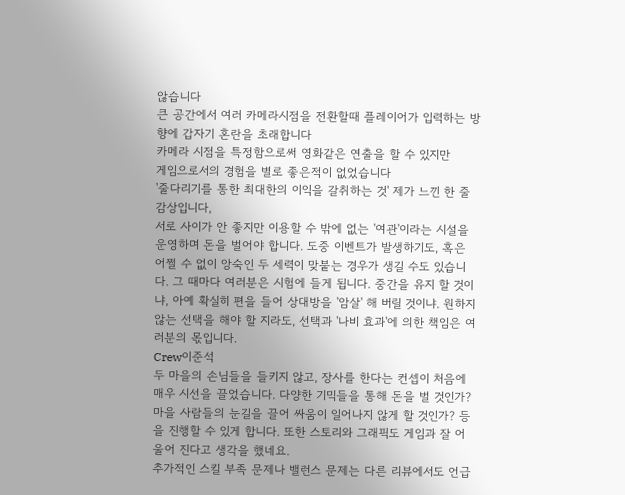않습니다
큰 공간에서 여러 카메라시점을 전환할때 플레이어가 입력하는 방향에 갑자기 혼란을 초래합니다
카메라 시점을 특정함으로써 영화같은 연출을 할 수 있지만
게임으로서의 경험을 별로 좋은적이 없었습니다
'줄다리기를 통한 최대한의 이익을 갈취하는 것' 제가 느낀 한 줄 감상입니다,
서로 사이가 안 좋지만 이용할 수 밖에 없는 '여관'이라는 시설을 운영하며 돈을 벌어야 합니다. 도중 이벤트가 발생하기도, 혹은 어쩔 수 없이 앙숙인 두 세력이 맞붙는 경우가 생길 수도 있습니다. 그 때마다 여러분은 시험에 들게 됩니다. 중간을 유지 할 것이냐, 아예 확실히 편을 들어 상대방을 '암살' 해 버릴 것이냐. 원하지 않는 선택을 해야 할 지라도, 선택과 '나비 효과'에 의한 책임은 여러분의 몫입니다.
Crew이준석
두 마을의 손님들을 들키지 않고, 장사를 한다는 컨셉이 처음에 매우 시선을 끌었습니다. 다양한 기믹들을 통해 돈을 벌 것인가? 마을 사람들의 눈길을 끌어 싸움이 일어나지 않게 할 것인가? 등을 진행할 수 있게 합니다. 또한 스토리와 그래픽도 게임과 잘 어울어 진다고 생각을 했네요.
추가적인 스킬 부족 문제나 밸런스 문제는 다른 리뷰에서도 언급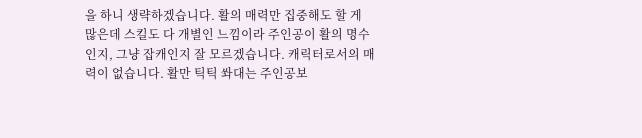을 하니 생략하겠습니다. 활의 매력만 집중해도 할 게 많은데 스킬도 다 개별인 느낌이라 주인공이 활의 명수인지, 그냥 잡캐인지 잘 모르겠습니다. 캐릭터로서의 매력이 없습니다. 활만 틱틱 쏴대는 주인공보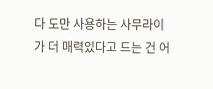다 도만 사용하는 사무라이가 더 매력있다고 드는 건 어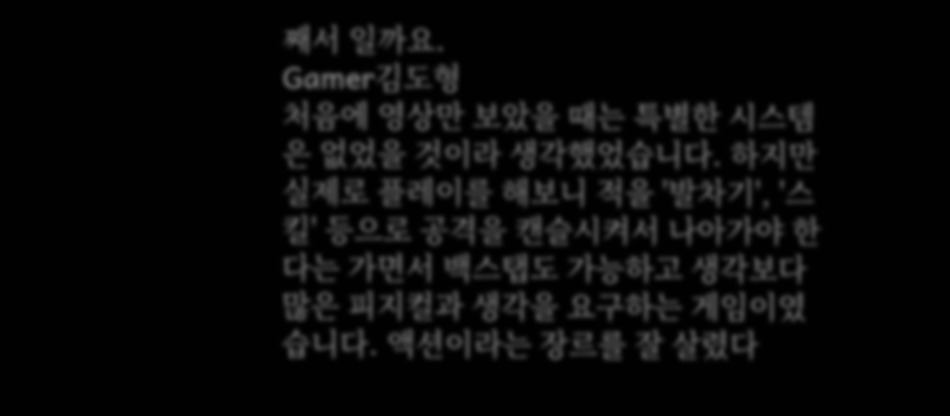째서 일까요.
Gamer김도형
처음에 영상만 보았을 때는 특별한 시스템은 없었을 것이라 생각했었습니다. 하지만 실제로 플레이를 해보니 적을 '발차기', '스킬' 등으로 공격을 캔슬시켜서 나아가야 한다는 가면서 백스탭도 가능하고 생각보다 많은 피지컬과 생각을 요구하는 게임이였습니다. 액션이라는 장르를 잘 살렸다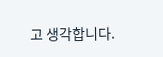고 생각합니다.